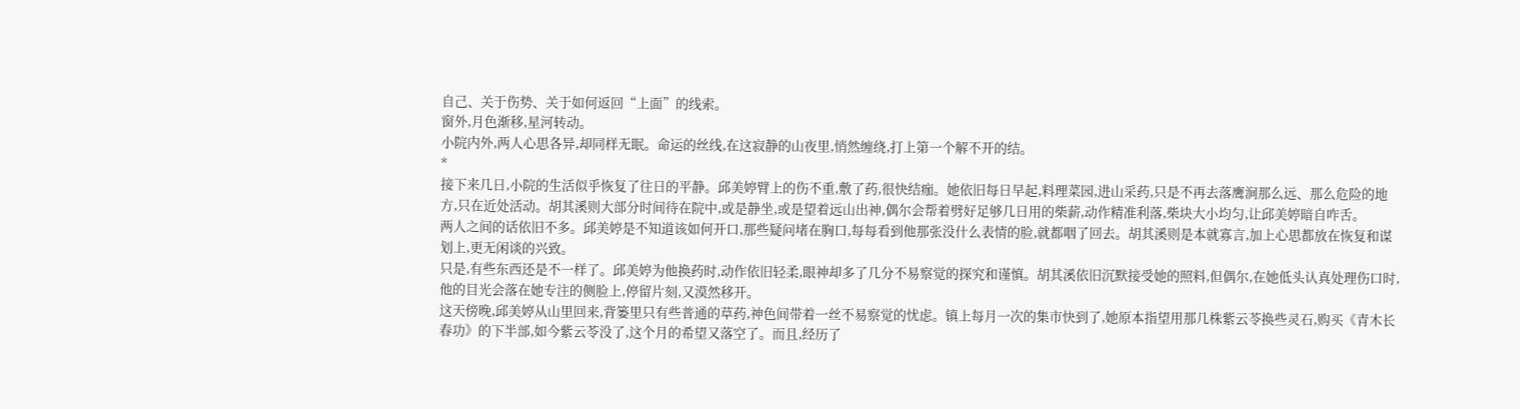自己、关于伤势、关于如何返回“上面”的线索。
窗外,月色渐移,星河转动。
小院内外,两人心思各异,却同样无眠。命运的丝线,在这寂静的山夜里,悄然缠绕,打上第一个解不开的结。
*
接下来几日,小院的生活似乎恢复了往日的平静。邱美婷臂上的伤不重,敷了药,很快结痂。她依旧每日早起,料理菜园,进山采药,只是不再去落鹰涧那么远、那么危险的地方,只在近处活动。胡其溪则大部分时间待在院中,或是静坐,或是望着远山出神,偶尔会帮着劈好足够几日用的柴薪,动作精准利落,柴块大小均匀,让邱美婷暗自咋舌。
两人之间的话依旧不多。邱美婷是不知道该如何开口,那些疑问堵在胸口,每每看到他那张没什么表情的脸,就都咽了回去。胡其溪则是本就寡言,加上心思都放在恢复和谋划上,更无闲谈的兴致。
只是,有些东西还是不一样了。邱美婷为他换药时,动作依旧轻柔,眼神却多了几分不易察觉的探究和谨慎。胡其溪依旧沉默接受她的照料,但偶尔,在她低头认真处理伤口时,他的目光会落在她专注的侧脸上,停留片刻,又漠然移开。
这天傍晚,邱美婷从山里回来,背篓里只有些普通的草药,神色间带着一丝不易察觉的忧虑。镇上每月一次的集市快到了,她原本指望用那几株紫云苓换些灵石,购买《青木长春功》的下半部,如今紫云苓没了,这个月的希望又落空了。而且,经历了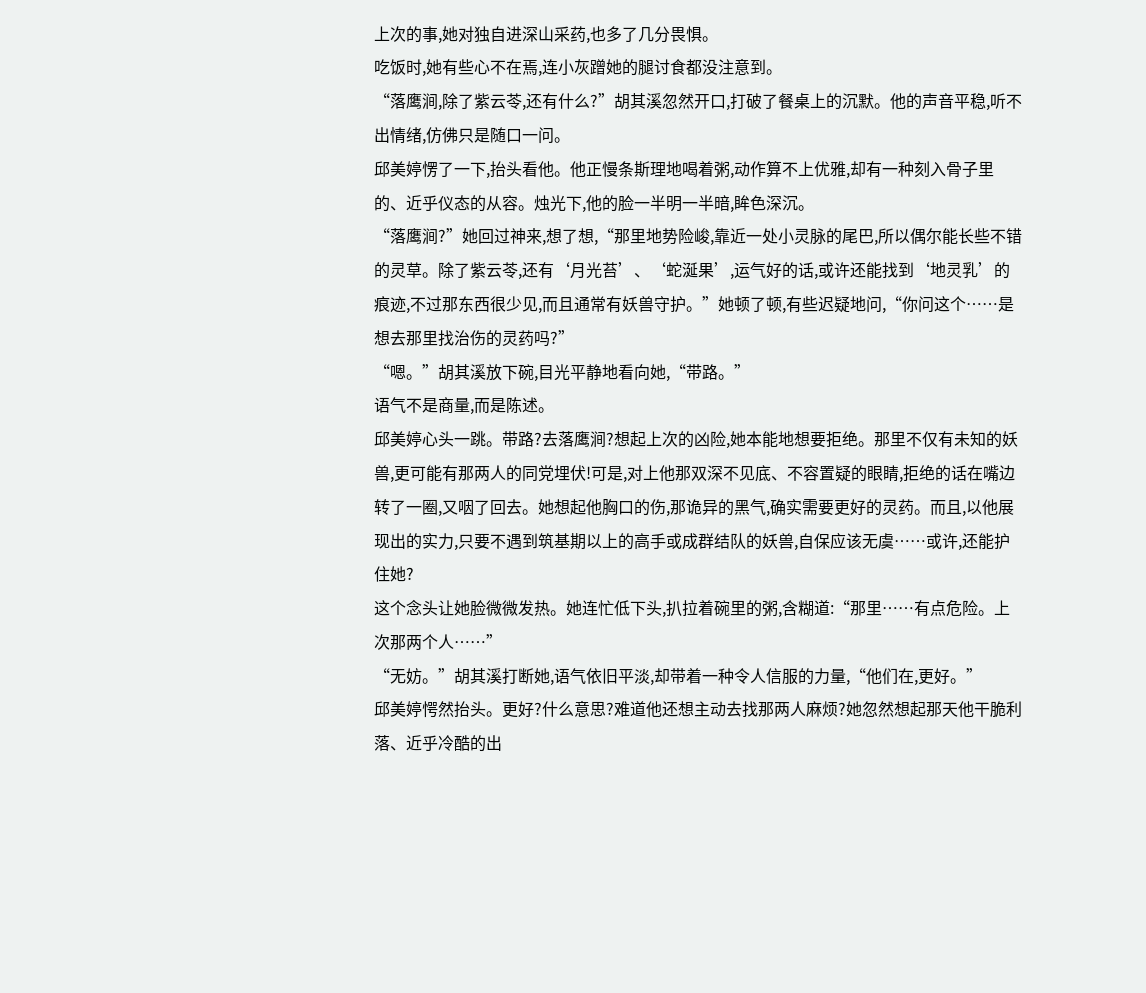上次的事,她对独自进深山采药,也多了几分畏惧。
吃饭时,她有些心不在焉,连小灰蹭她的腿讨食都没注意到。
“落鹰涧,除了紫云苓,还有什么?”胡其溪忽然开口,打破了餐桌上的沉默。他的声音平稳,听不出情绪,仿佛只是随口一问。
邱美婷愣了一下,抬头看他。他正慢条斯理地喝着粥,动作算不上优雅,却有一种刻入骨子里的、近乎仪态的从容。烛光下,他的脸一半明一半暗,眸色深沉。
“落鹰涧?”她回过神来,想了想,“那里地势险峻,靠近一处小灵脉的尾巴,所以偶尔能长些不错的灵草。除了紫云苓,还有‘月光苔’、‘蛇涎果’,运气好的话,或许还能找到‘地灵乳’的痕迹,不过那东西很少见,而且通常有妖兽守护。”她顿了顿,有些迟疑地问,“你问这个……是想去那里找治伤的灵药吗?”
“嗯。”胡其溪放下碗,目光平静地看向她,“带路。”
语气不是商量,而是陈述。
邱美婷心头一跳。带路?去落鹰涧?想起上次的凶险,她本能地想要拒绝。那里不仅有未知的妖兽,更可能有那两人的同党埋伏!可是,对上他那双深不见底、不容置疑的眼睛,拒绝的话在嘴边转了一圈,又咽了回去。她想起他胸口的伤,那诡异的黑气,确实需要更好的灵药。而且,以他展现出的实力,只要不遇到筑基期以上的高手或成群结队的妖兽,自保应该无虞……或许,还能护住她?
这个念头让她脸微微发热。她连忙低下头,扒拉着碗里的粥,含糊道:“那里……有点危险。上次那两个人……”
“无妨。”胡其溪打断她,语气依旧平淡,却带着一种令人信服的力量,“他们在,更好。”
邱美婷愕然抬头。更好?什么意思?难道他还想主动去找那两人麻烦?她忽然想起那天他干脆利落、近乎冷酷的出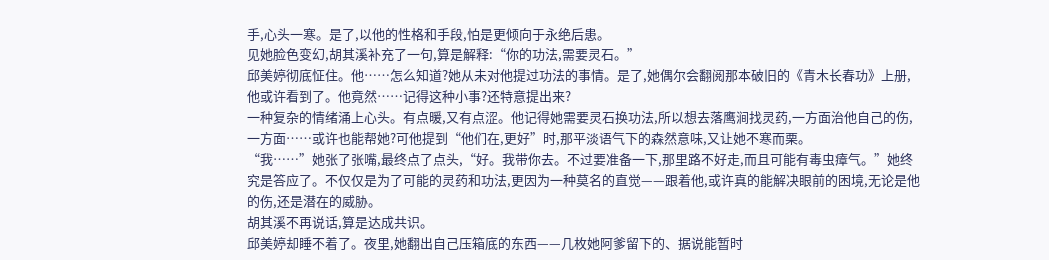手,心头一寒。是了,以他的性格和手段,怕是更倾向于永绝后患。
见她脸色变幻,胡其溪补充了一句,算是解释:“你的功法,需要灵石。”
邱美婷彻底怔住。他……怎么知道?她从未对他提过功法的事情。是了,她偶尔会翻阅那本破旧的《青木长春功》上册,他或许看到了。他竟然……记得这种小事?还特意提出来?
一种复杂的情绪涌上心头。有点暖,又有点涩。他记得她需要灵石换功法,所以想去落鹰涧找灵药,一方面治他自己的伤,一方面……或许也能帮她?可他提到“他们在,更好”时,那平淡语气下的森然意味,又让她不寒而栗。
“我……”她张了张嘴,最终点了点头,“好。我带你去。不过要准备一下,那里路不好走,而且可能有毒虫瘴气。”她终究是答应了。不仅仅是为了可能的灵药和功法,更因为一种莫名的直觉——跟着他,或许真的能解决眼前的困境,无论是他的伤,还是潜在的威胁。
胡其溪不再说话,算是达成共识。
邱美婷却睡不着了。夜里,她翻出自己压箱底的东西——几枚她阿爹留下的、据说能暂时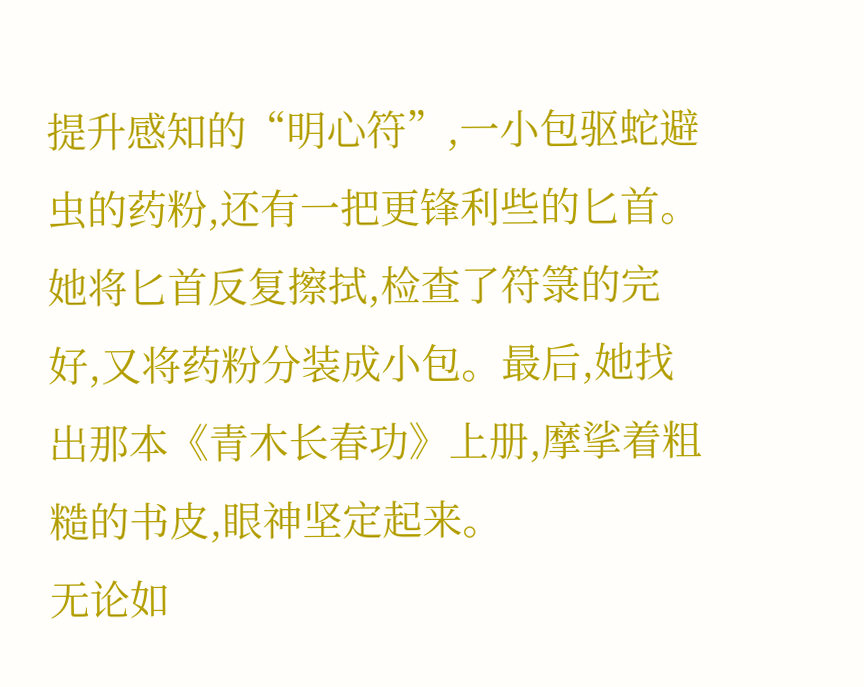提升感知的“明心符”,一小包驱蛇避虫的药粉,还有一把更锋利些的匕首。她将匕首反复擦拭,检查了符箓的完好,又将药粉分装成小包。最后,她找出那本《青木长春功》上册,摩挲着粗糙的书皮,眼神坚定起来。
无论如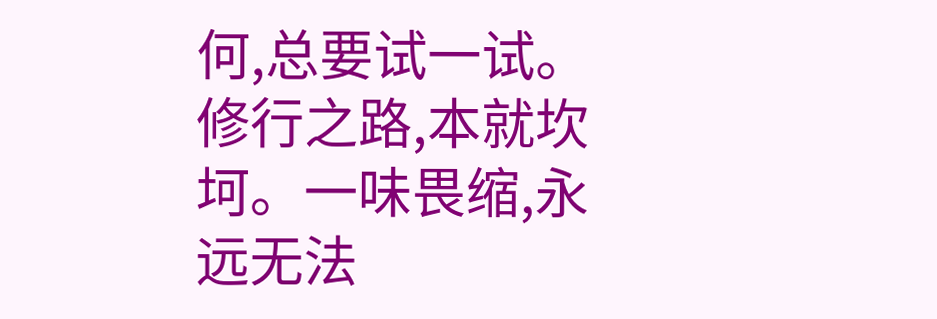何,总要试一试。修行之路,本就坎坷。一味畏缩,永远无法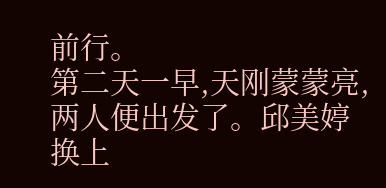前行。
第二天一早,天刚蒙蒙亮,两人便出发了。邱美婷换上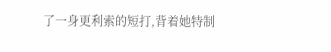了一身更利索的短打,背着她特制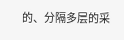的、分隔多层的采